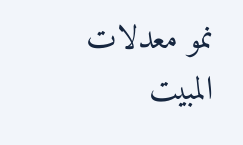نمو معدلات المبيت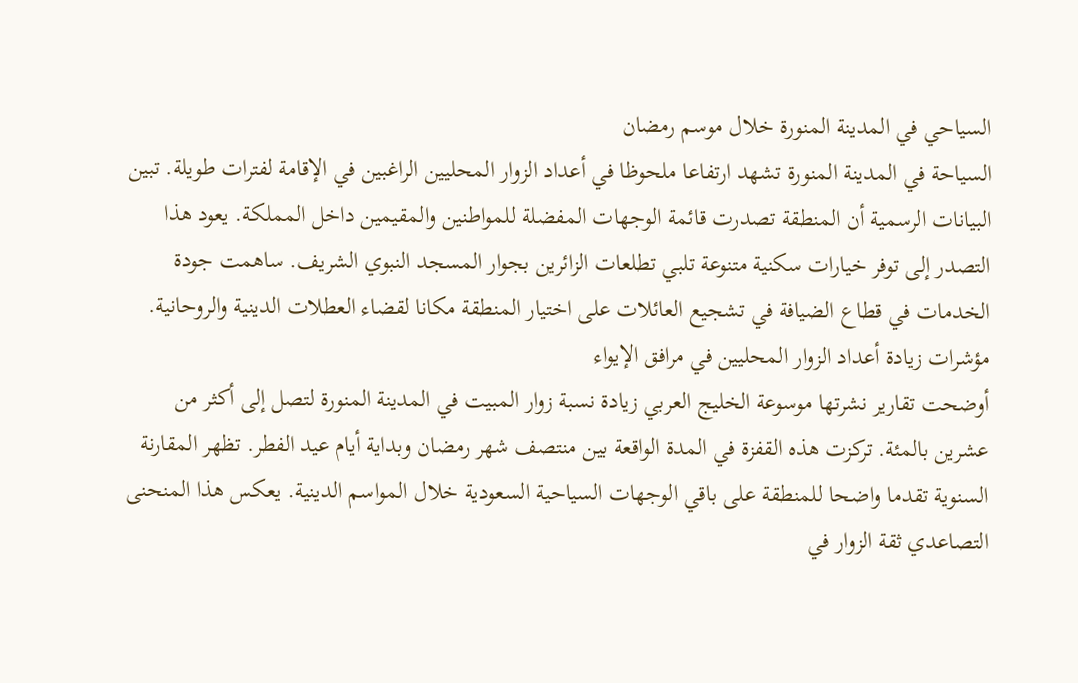السياحي في المدينة المنورة خلال موسم رمضان
السياحة في المدينة المنورة تشهد ارتفاعا ملحوظا في أعداد الزوار المحليين الراغبين في الإقامة لفترات طويلة. تبين البيانات الرسمية أن المنطقة تصدرت قائمة الوجهات المفضلة للمواطنين والمقيمين داخل المملكة. يعود هذا التصدر إلى توفر خيارات سكنية متنوعة تلبي تطلعات الزائرين بجوار المسجد النبوي الشريف. ساهمت جودة الخدمات في قطاع الضيافة في تشجيع العائلات على اختيار المنطقة مكانا لقضاء العطلات الدينية والروحانية.
مؤشرات زيادة أعداد الزوار المحليين في مرافق الإيواء
أوضحت تقارير نشرتها موسوعة الخليج العربي زيادة نسبة زوار المبيت في المدينة المنورة لتصل إلى أكثر من عشرين بالمئة. تركزت هذه القفزة في المدة الواقعة بين منتصف شهر رمضان وبداية أيام عيد الفطر. تظهر المقارنة السنوية تقدما واضحا للمنطقة على باقي الوجهات السياحية السعودية خلال المواسم الدينية. يعكس هذا المنحنى التصاعدي ثقة الزوار في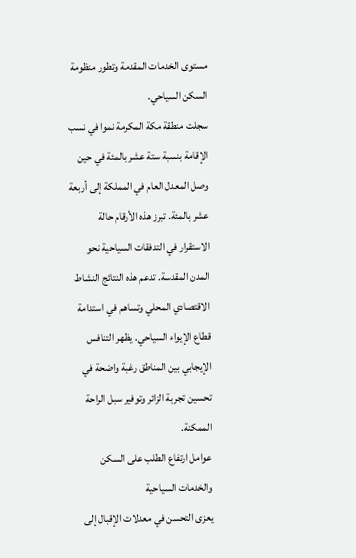مستوى الخدمات المقدمة وتطور منظومة السكن السياحي.
سجلت منطقة مكة المكرمة نموا في نسب الإقامة بنسبة ستة عشر بالمئة في حين وصل المعدل العام في المملكة إلى أربعة عشر بالمئة. تبرز هذه الأرقام حالة الاستقرار في التدفقات السياحية نحو المدن المقدسة. تدعم هذه النتائج النشاط الاقتصادي المحلي وتساهم في استدامة قطاع الإيواء السياحي. يظهر التنافس الإيجابي بين المناطق رغبة واضحة في تحسين تجربة الزائر وتوفير سبل الراحة الممكنة.
عوامل ارتفاع الطلب على السكن والخدمات السياحية
يعزى التحسن في معدلات الإقبال إلى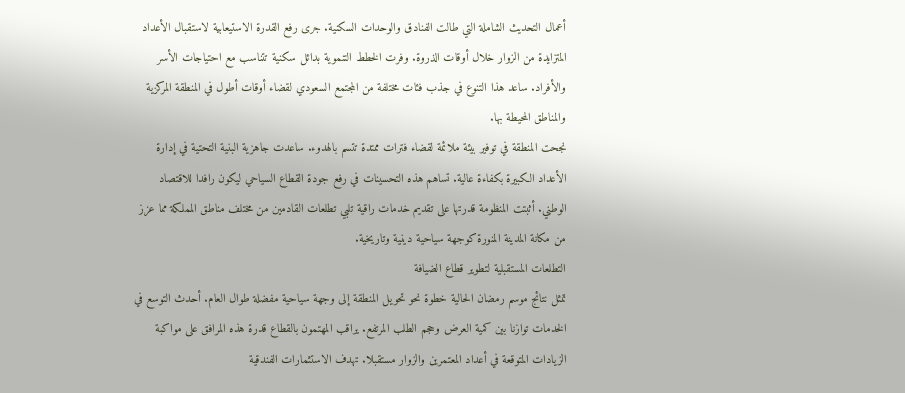أعمال التحديث الشاملة التي طالت الفنادق والوحدات السكنية. جرى رفع القدرة الاستيعابية لاستقبال الأعداد المتزايدة من الزوار خلال أوقات الذروة. وفرت الخطط التنموية بدائل سكنية تتناسب مع احتياجات الأسر والأفراد. ساعد هذا التنوع في جذب فئات مختلفة من المجتمع السعودي لقضاء أوقات أطول في المنطقة المركزية والمناطق المحيطة بها.
نجحت المنطقة في توفير بيئة ملائمة لقضاء فترات ممتدة تتسم بالهدوء. ساعدت جاهزية البنية التحتية في إدارة الأعداد الكبيرة بكفاءة عالية. تساهم هذه التحسينات في رفع جودة القطاع السياحي ليكون رافدا للاقتصاد الوطني. أثبتت المنظومة قدرتها على تقديم خدمات راقية تلبي تطلعات القادمين من مختلف مناطق المملكة مما عزز من مكانة المدينة المنورة كوجهة سياحية دينية وتاريخية.
التطلعات المستقبلية لتطوير قطاع الضيافة
تمثل نتائج موسم رمضان الحالية خطوة نحو تحويل المنطقة إلى وجهة سياحية مفضلة طوال العام. أحدث التوسع في الخدمات توازنا بين كمية العرض وحجم الطلب المرتفع. يراقب المهتمون بالقطاع قدرة هذه المرافق على مواكبة الزيادات المتوقعة في أعداد المعتمرين والزوار مستقبلا. تهدف الاستثمارات الفندقية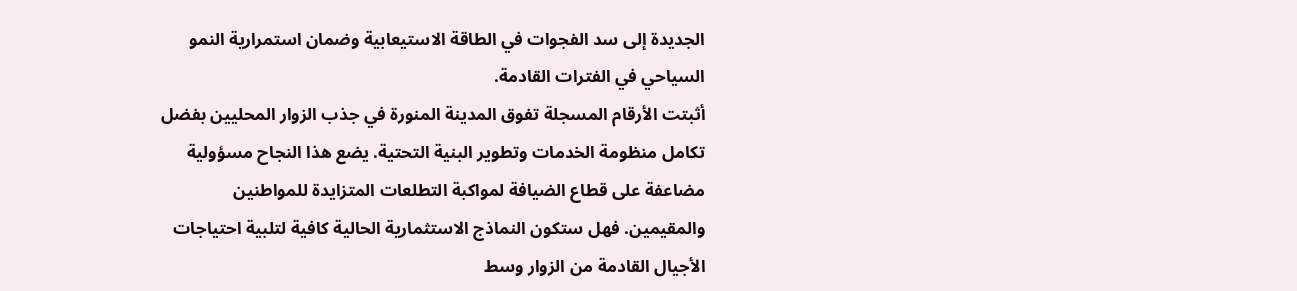الجديدة إلى سد الفجوات في الطاقة الاستيعابية وضمان استمرارية النمو السياحي في الفترات القادمة.
أثبتت الأرقام المسجلة تفوق المدينة المنورة في جذب الزوار المحليين بفضل تكامل منظومة الخدمات وتطوير البنية التحتية. يضع هذا النجاح مسؤولية مضاعفة على قطاع الضيافة لمواكبة التطلعات المتزايدة للمواطنين والمقيمين. فهل ستكون النماذج الاستثمارية الحالية كافية لتلبية احتياجات الأجيال القادمة من الزوار وسط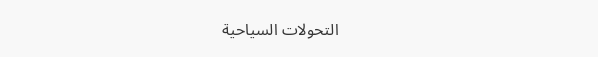التحولات السياحية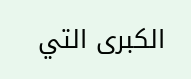الكبرى التي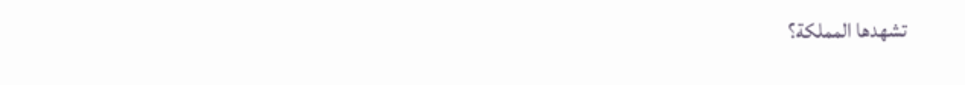تشهدها المملكة؟